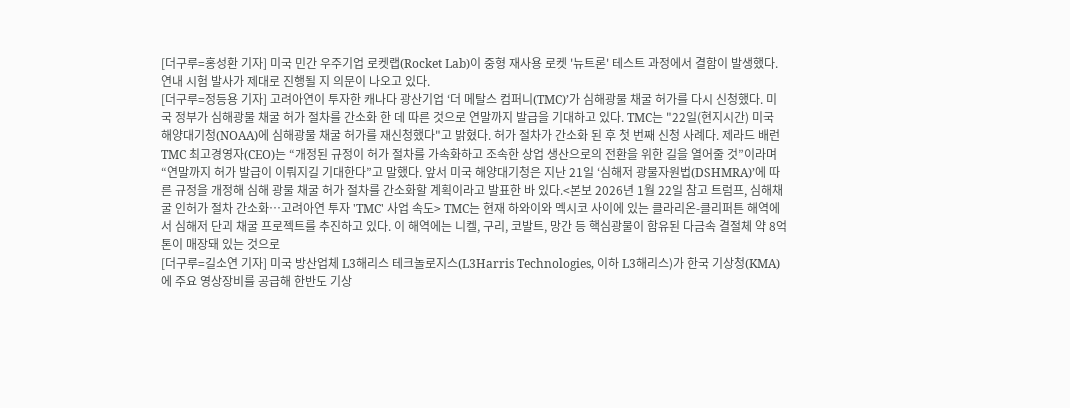[더구루=홍성환 기자] 미국 민간 우주기업 로켓랩(Rocket Lab)이 중형 재사용 로켓 '뉴트론' 테스트 과정에서 결함이 발생했다. 연내 시험 발사가 제대로 진행될 지 의문이 나오고 있다.
[더구루=정등용 기자] 고려아연이 투자한 캐나다 광산기업 ‘더 메탈스 컴퍼니(TMC)’가 심해광물 채굴 허가를 다시 신청했다. 미국 정부가 심해광물 채굴 허가 절차를 간소화 한 데 따른 것으로 연말까지 발급을 기대하고 있다. TMC는 "22일(현지시간) 미국 해양대기청(NOAA)에 심해광물 채굴 허가를 재신청했다"고 밝혔다. 허가 절차가 간소화 된 후 첫 번째 신청 사례다. 제라드 배런 TMC 최고경영자(CEO)는 “개정된 규정이 허가 절차를 가속화하고 조속한 상업 생산으로의 전환을 위한 길을 열어줄 것”이라며 “연말까지 허가 발급이 이뤄지길 기대한다”고 말했다. 앞서 미국 해양대기청은 지난 21일 ‘심해저 광물자원법(DSHMRA)’에 따른 규정을 개정해 심해 광물 채굴 허가 절차를 간소화할 계획이라고 발표한 바 있다.<본보 2026년 1월 22일 참고 트럼프, 심해채굴 인허가 절차 간소화…고려아연 투자 'TMC' 사업 속도> TMC는 현재 하와이와 멕시코 사이에 있는 클라리온-클리퍼튼 해역에서 심해저 단괴 채굴 프로젝트를 추진하고 있다. 이 해역에는 니켈, 구리, 코발트, 망간 등 핵심광물이 함유된 다금속 결절체 약 8억 톤이 매장돼 있는 것으로
[더구루=길소연 기자] 미국 방산업체 L3해리스 테크놀로지스(L3Harris Technologies, 이하 L3해리스)가 한국 기상청(KMA)에 주요 영상장비를 공급해 한반도 기상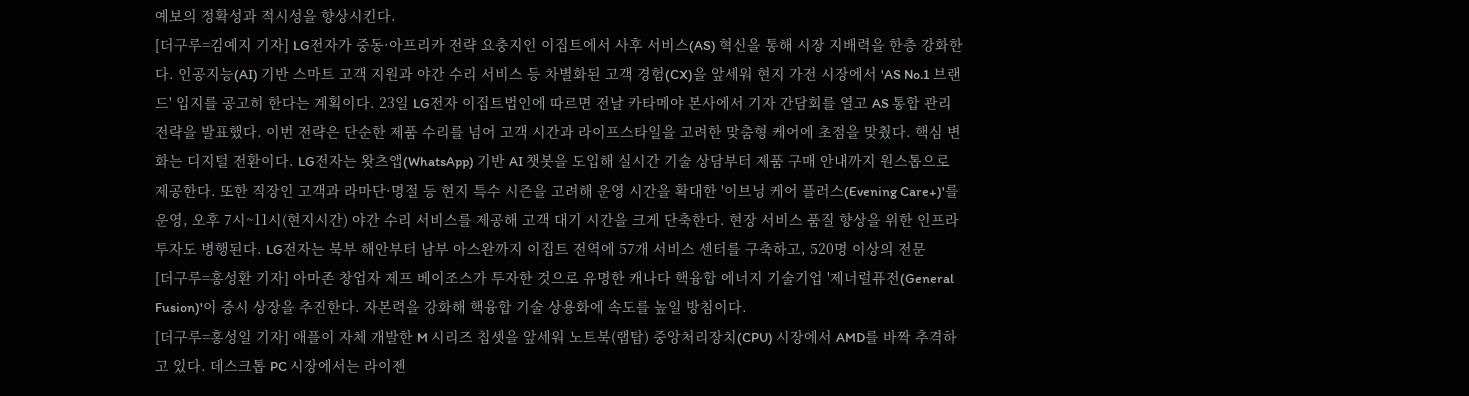예보의 정확성과 적시성을 향상시킨다.
[더구루=김예지 기자] LG전자가 중동·아프리카 전략 요충지인 이집트에서 사후 서비스(AS) 혁신을 통해 시장 지배력을 한층 강화한다. 인공지능(AI) 기반 스마트 고객 지원과 야간 수리 서비스 등 차별화된 고객 경험(CX)을 앞세워 현지 가전 시장에서 'AS No.1 브랜드' 입지를 공고히 한다는 계획이다. 23일 LG전자 이집트법인에 따르면 전날 카타메야 본사에서 기자 간담회를 열고 AS 통합 관리 전략을 발표했다. 이번 전략은 단순한 제품 수리를 넘어 고객 시간과 라이프스타일을 고려한 맞춤형 케어에 초점을 맞췄다. 핵심 변화는 디지털 전환이다. LG전자는 왓츠앱(WhatsApp) 기반 AI 챗봇을 도입해 실시간 기술 상담부터 제품 구매 안내까지 원스톱으로 제공한다. 또한 직장인 고객과 라마단·명절 등 현지 특수 시즌을 고려해 운영 시간을 확대한 '이브닝 케어 플러스(Evening Care+)'를 운영, 오후 7시~11시(현지시간) 야간 수리 서비스를 제공해 고객 대기 시간을 크게 단축한다. 현장 서비스 품질 향상을 위한 인프라 투자도 병행된다. LG전자는 북부 해안부터 남부 아스완까지 이집트 전역에 57개 서비스 센터를 구축하고, 520명 이상의 전문
[더구루=홍성환 기자] 아마존 창업자 제프 베이조스가 투자한 것으로 유명한 캐나다 핵융합 에너지 기술기업 '제너럴퓨전(General Fusion)'이 증시 상장을 추진한다. 자본력을 강화해 핵융합 기술 상용화에 속도를 높일 방침이다.
[더구루=홍성일 기자] 애플이 자체 개발한 M 시리즈 칩셋을 앞세워 노트북(랩탑) 중앙처리장치(CPU) 시장에서 AMD를 바짝 추격하고 있다. 데스크톱 PC 시장에서는 라이젠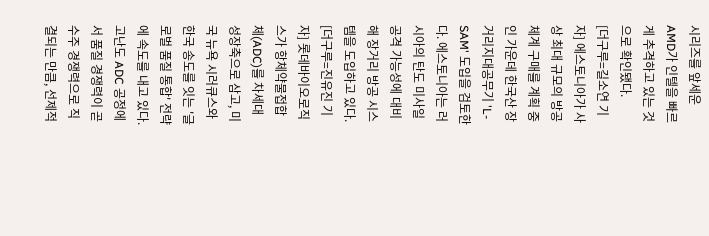시리즈를 앞세운 AMD가 인텔을 빠르게 추격하고 있는 것으로 확인됐다.
[더구루=길소연 기자] 에스토니아가 사상 최대 규모의 방공 체계 구매를 계획 중인 가운데 한국산 장거리지대공무기 'L-SAM' 도입을 검토한다. 에스토니아는 러시아의 탄도 미사일 공격 가능성에 대비해 장거리 방공 시스템을 도입하고 있다.
[더구루=진유진 기자] 롯데바이오로직스가 항체약물접합체(ADC)를 차세대 성장축으로 삼고, 미국 뉴욕 시러큐스와 한국 송도를 잇는 '글로벌 품질 통합' 전략에 속도를 내고 있다. 고난도 ADC 공정에서 품질 경쟁력이 곧 수주 경쟁력으로 직결되는 만큼, 선제적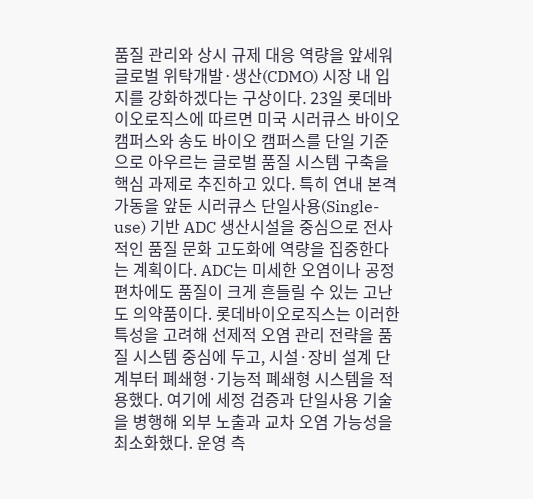품질 관리와 상시 규제 대응 역량을 앞세워 글로벌 위탁개발·생산(CDMO) 시장 내 입지를 강화하겠다는 구상이다. 23일 롯데바이오로직스에 따르면 미국 시러큐스 바이오 캠퍼스와 송도 바이오 캠퍼스를 단일 기준으로 아우르는 글로벌 품질 시스템 구축을 핵심 과제로 추진하고 있다. 특히 연내 본격 가동을 앞둔 시러큐스 단일사용(Single-use) 기반 ADC 생산시설을 중심으로 전사적인 품질 문화 고도화에 역량을 집중한다는 계획이다. ADC는 미세한 오염이나 공정 편차에도 품질이 크게 흔들릴 수 있는 고난도 의약품이다. 롯데바이오로직스는 이러한 특성을 고려해 선제적 오염 관리 전략을 품질 시스템 중심에 두고, 시설·장비 설계 단계부터 폐쇄형·기능적 폐쇄형 시스템을 적용했다. 여기에 세정 검증과 단일사용 기술을 병행해 외부 노출과 교차 오염 가능성을 최소화했다. 운영 측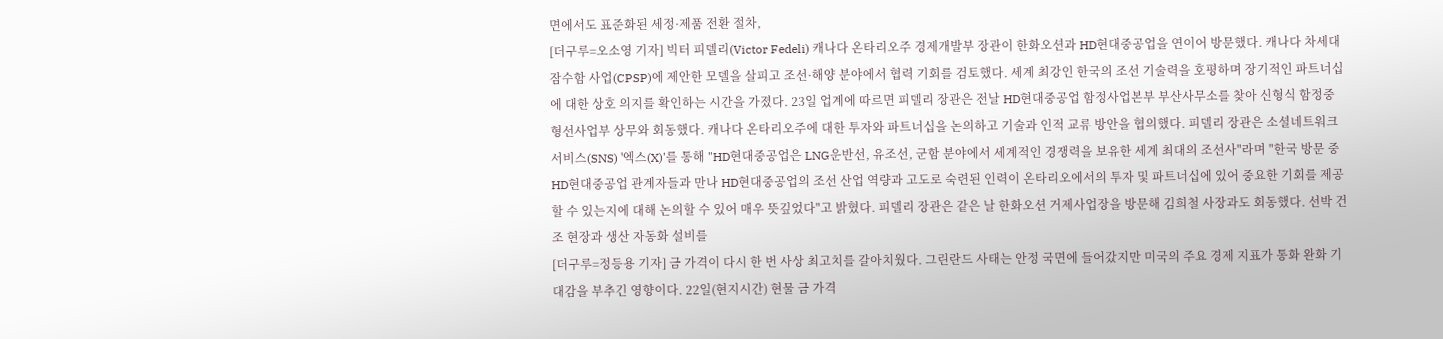면에서도 표준화된 세정·제품 전환 절차,
[더구루=오소영 기자] 빅터 피델리(Victor Fedeli) 캐나다 온타리오주 경제개발부 장관이 한화오션과 HD현대중공업을 연이어 방문했다. 캐나다 차세대 잠수함 사업(CPSP)에 제안한 모델을 살피고 조선·해양 분야에서 협력 기회를 검토했다. 세계 최강인 한국의 조선 기술력을 호평하며 장기적인 파트너십에 대한 상호 의지를 확인하는 시간을 가졌다. 23일 업계에 따르면 피델리 장관은 전날 HD현대중공업 함정사업본부 부산사무소를 찾아 신형식 함정중형선사업부 상무와 회동했다. 캐나다 온타리오주에 대한 투자와 파트너십을 논의하고 기술과 인적 교류 방안을 협의했다. 피델리 장관은 소셜네트워크서비스(SNS) '엑스(X)'를 통해 "HD현대중공업은 LNG운반선, 유조선, 군함 분야에서 세계적인 경쟁력을 보유한 세계 최대의 조선사"라며 "한국 방문 중 HD현대중공업 관계자들과 만나 HD현대중공업의 조선 산업 역량과 고도로 숙련된 인력이 온타리오에서의 투자 및 파트너십에 있어 중요한 기회를 제공할 수 있는지에 대해 논의할 수 있어 매우 뜻깊었다"고 밝혔다. 피델리 장관은 같은 날 한화오션 거제사업장을 방문해 김희철 사장과도 회동했다. 선박 건조 현장과 생산 자동화 설비를
[더구루=정등용 기자] 금 가격이 다시 한 번 사상 최고치를 갈아치웠다. 그린란드 사태는 안정 국면에 들어갔지만 미국의 주요 경제 지표가 통화 완화 기대감을 부추긴 영향이다. 22일(현지시간) 현물 금 가격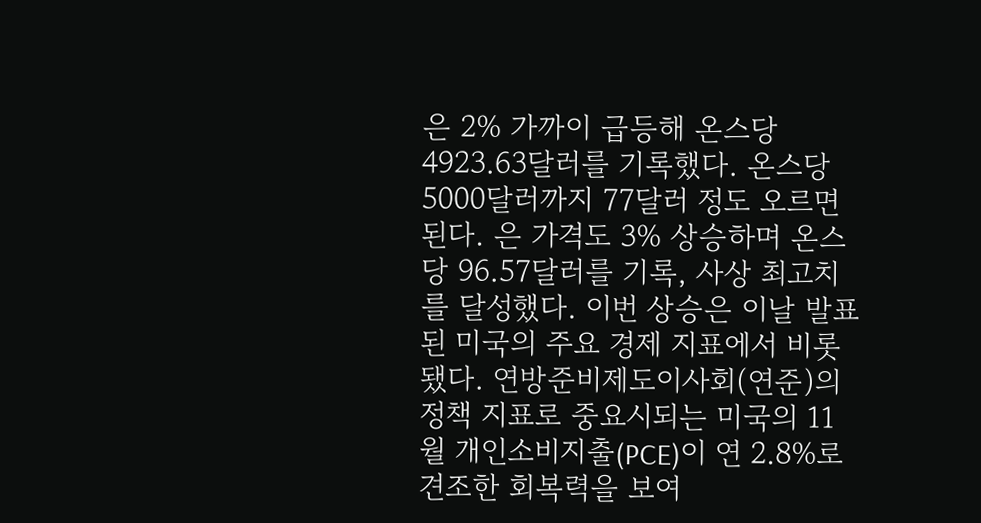은 2% 가까이 급등해 온스당 4923.63달러를 기록했다. 온스당 5000달러까지 77달러 정도 오르면 된다. 은 가격도 3% 상승하며 온스당 96.57달러를 기록, 사상 최고치를 달성했다. 이번 상승은 이날 발표된 미국의 주요 경제 지표에서 비롯됐다. 연방준비제도이사회(연준)의 정책 지표로 중요시되는 미국의 11월 개인소비지출(PCE)이 연 2.8%로 견조한 회복력을 보여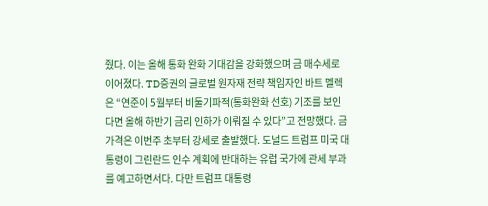줬다. 이는 올해 통화 완화 기대감을 강화했으며 금 매수세로 이어졌다. TD증권의 글로벌 원자재 전략 책임자인 바트 멜렉은 “연준이 5월부터 비둘기파적(통화완화 선호) 기조를 보인다면 올해 하반기 금리 인하가 이뤄질 수 있다”고 전망했다. 금 가격은 이번주 초부터 강세로 출발했다. 도널드 트럼프 미국 대통령이 그린란드 인수 계획에 반대하는 유럽 국가에 관세 부과를 예고하면서다. 다만 트럼프 대통령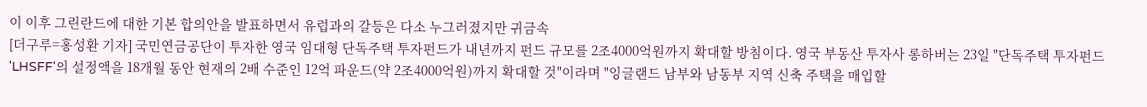이 이후 그린란드에 대한 기본 합의안을 발표하면서 유럽과의 갈등은 다소 누그러졌지만 귀금속
[더구루=홍성환 기자] 국민연금공단이 투자한 영국 임대형 단독주택 투자펀드가 내년까지 펀드 규모를 2조4000억원까지 확대할 방침이다. 영국 부동산 투자사 롱하버는 23일 "단독주택 투자펀드 'LHSFF'의 설정액을 18개월 동안 현재의 2배 수준인 12억 파운드(약 2조4000억원)까지 확대할 것"이라며 "잉글랜드 남부와 남동부 지역 신축 주택을 매입할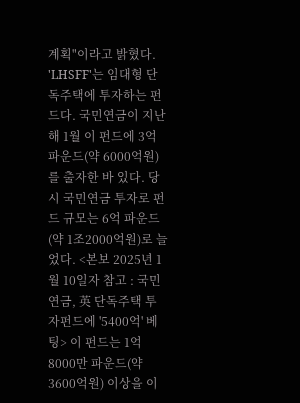계획"이라고 밝혔다. 'LHSFF'는 임대형 단독주택에 투자하는 펀드다. 국민연금이 지난해 1월 이 펀드에 3억 파운드(약 6000억원)를 출자한 바 있다. 당시 국민연금 투자로 펀드 규모는 6억 파운드(약 1조2000억원)로 늘었다. <본보 2025년 1월 10일자 참고 : 국민연금, 英 단독주택 투자펀드에 '5400억' 베팅> 이 펀드는 1억8000만 파운드(약 3600억원) 이상을 이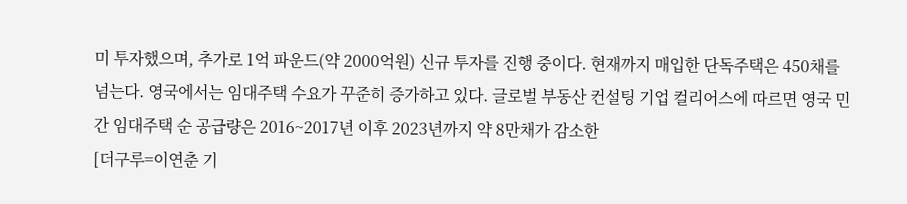미 투자했으며, 추가로 1억 파운드(약 2000억원) 신규 투자를 진행 중이다. 현재까지 매입한 단독주택은 450채를 넘는다. 영국에서는 임대주택 수요가 꾸준히 증가하고 있다. 글로벌 부동산 컨설팅 기업 컬리어스에 따르면 영국 민간 임대주택 순 공급량은 2016~2017년 이후 2023년까지 약 8만채가 감소한
[더구루=이연춘 기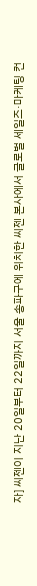자] 씨젠이 지난 20일부터 22일까지 서울 송파구에 위치한 씨젠 본사에서 글로벌 세일즈·마케팅 컨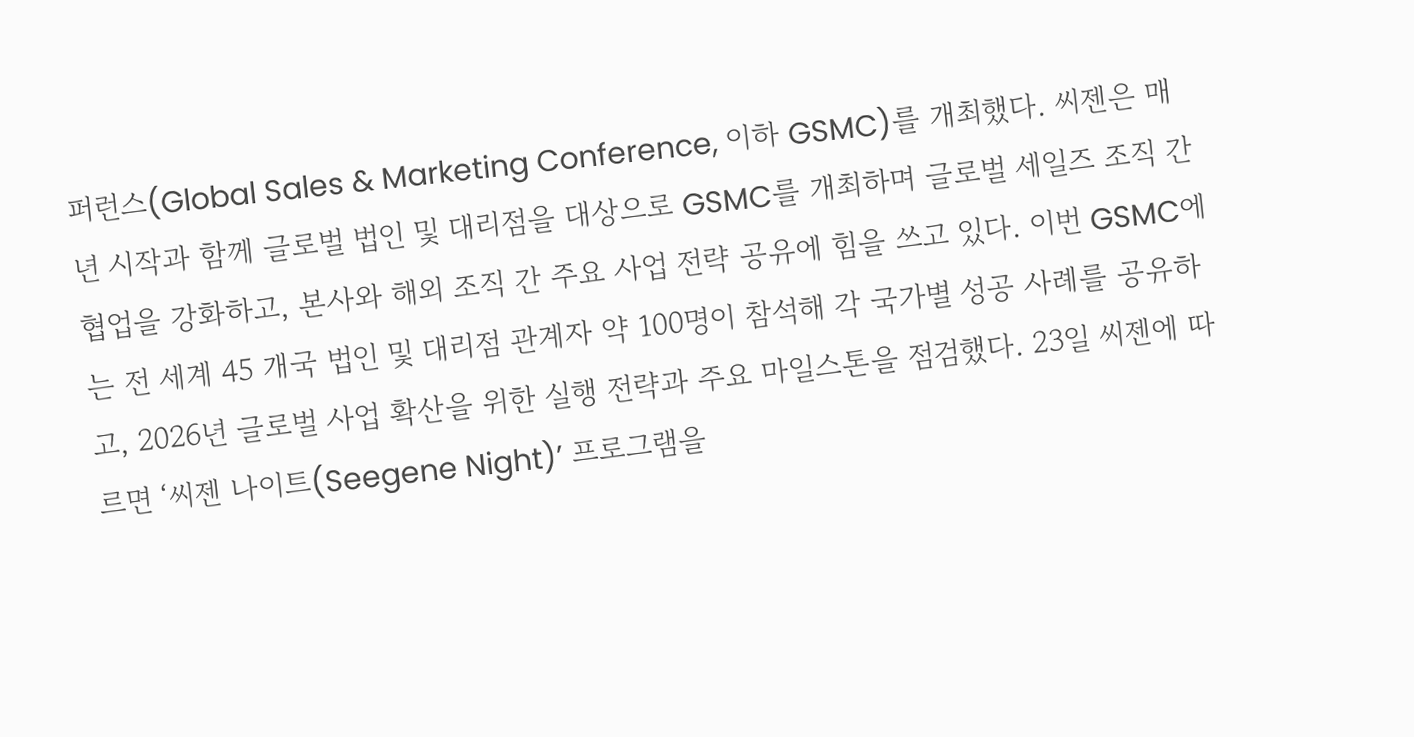퍼런스(Global Sales & Marketing Conference, 이하 GSMC)를 개최했다. 씨젠은 매년 시작과 함께 글로벌 법인 및 대리점을 대상으로 GSMC를 개최하며 글로벌 세일즈 조직 간 협업을 강화하고, 본사와 해외 조직 간 주요 사업 전략 공유에 힘을 쓰고 있다. 이번 GSMC에는 전 세계 45 개국 법인 및 대리점 관계자 약 100명이 참석해 각 국가별 성공 사례를 공유하고, 2026년 글로벌 사업 확산을 위한 실행 전략과 주요 마일스톤을 점검했다. 23일 씨젠에 따르면 ‘씨젠 나이트(Seegene Night)’ 프로그램을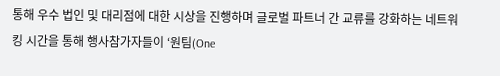통해 우수 법인 및 대리점에 대한 시상을 진행하며 글로벌 파트너 간 교류를 강화하는 네트워킹 시간을 통해 행사참가자들이 ‘원팀(One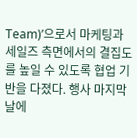Team)’으로서 마케팅과 세일즈 측면에서의 결집도를 높일 수 있도록 협업 기반을 다졌다. 행사 마지막 날에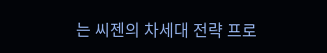는 씨젠의 차세대 전략 프로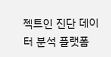젝트인 진단 데이터 분석 플랫폼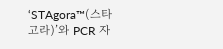‘STAgora™(스타고라)’와 PCR 자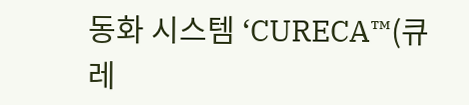동화 시스템 ‘CURECA™(큐레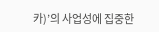카)’의 사업성에 집중한